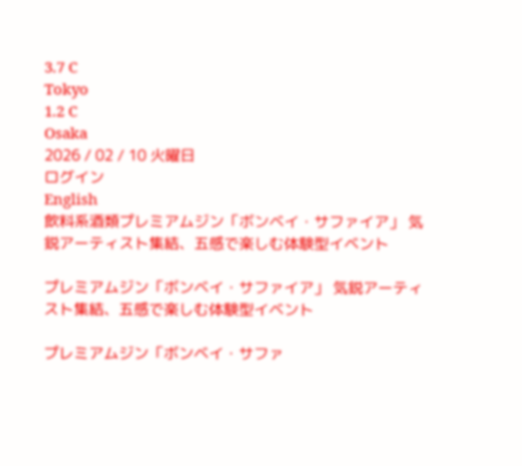3.7 C
Tokyo
1.2 C
Osaka
2026 / 02 / 10 火曜日
ログイン
English
飲料系酒類プレミアムジン「ボンベイ・サファイア」 気鋭アーティスト集結、五感で楽しむ体験型イベント

プレミアムジン「ボンベイ・サファイア」 気鋭アーティスト集結、五感で楽しむ体験型イベント

プレミアムジン「ボンベイ・サファ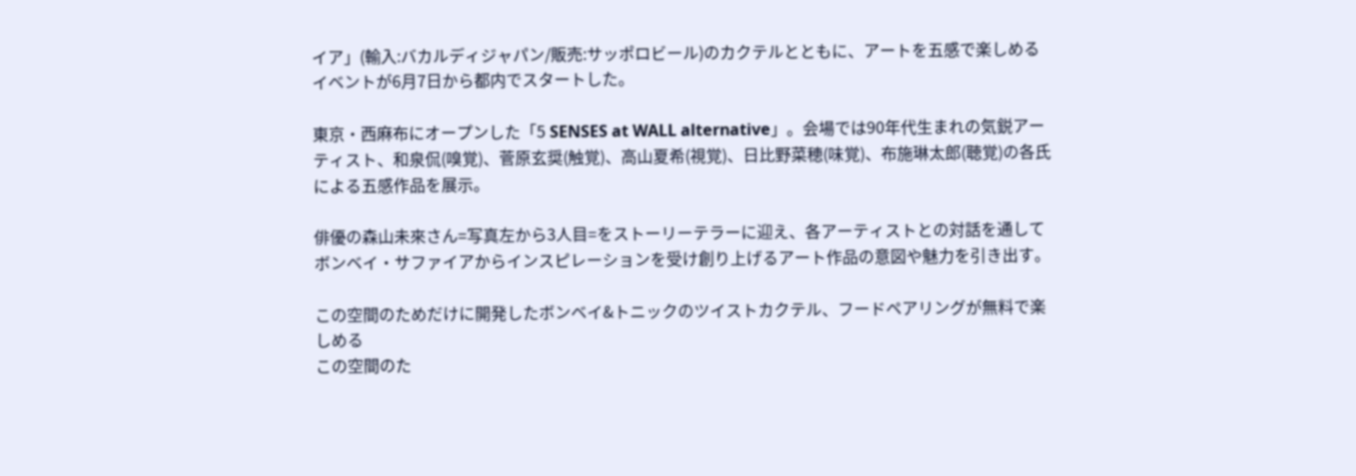イア」(輸入:バカルディジャパン/販売:サッポロビール)のカクテルとともに、アートを五感で楽しめるイベントが6月7日から都内でスタートした。

東京・西麻布にオープンした「5 SENSES at WALL alternative」。会場では90年代生まれの気鋭アーティスト、和泉侃(嗅覚)、菅原玄奨(触覚)、高山夏希(視覚)、日比野菜穂(味覚)、布施琳太郎(聴覚)の各氏による五感作品を展示。

俳優の森山未來さん=写真左から3人目=をストーリーテラーに迎え、各アーティストとの対話を通してボンベイ・サファイアからインスピレーションを受け創り上げるアート作品の意図や魅力を引き出す。

この空間のためだけに開発したボンベイ&トニックのツイストカクテル、フードペアリングが無料で楽しめる
この空間のた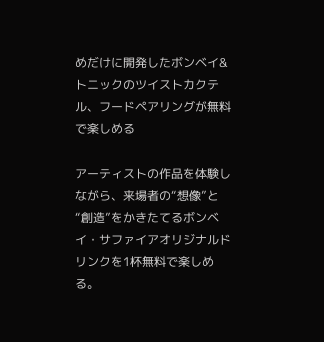めだけに開発したボンベイ&トニックのツイストカクテル、フードペアリングが無料で楽しめる

アーティストの作品を体験しながら、来場者の“想像”と“創造”をかきたてるボンベイ・サファイアオリジナルドリンクを1杯無料で楽しめる。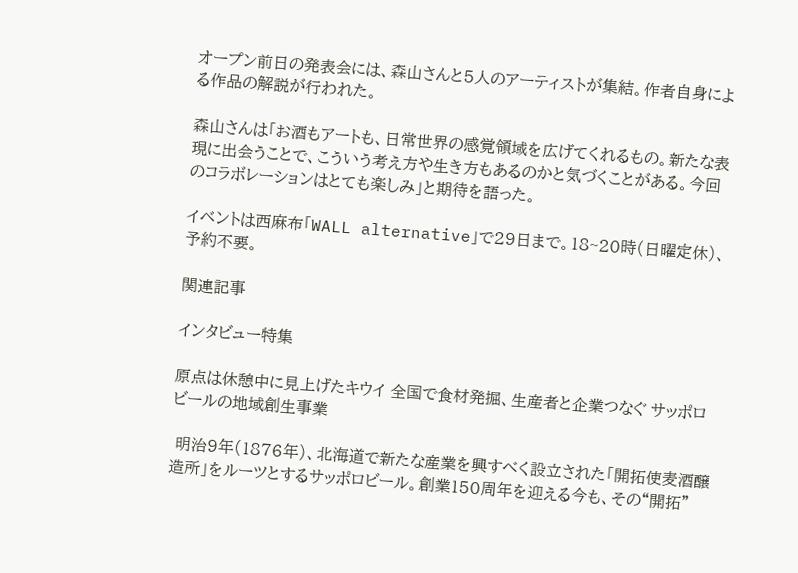オープン前日の発表会には、森山さんと5人のアーティストが集結。作者自身による作品の解説が行われた。

森山さんは「お酒もアートも、日常世界の感覚領域を広げてくれるもの。新たな表現に出会うことで、こういう考え方や生き方もあるのかと気づくことがある。今回のコラボレーションはとても楽しみ」と期待を語った。

イベントは西麻布「WALL alternative」で29日まで。18~20時(日曜定休)、予約不要。

関連記事

インタビュー特集

原点は休憩中に見上げたキウイ 全国で食材発掘、生産者と企業つなぐ サッポロビールの地域創生事業

 明治9年(1876年)、北海道で新たな産業を興すべく設立された「開拓使麦酒醸造所」をルーツとするサッポロビール。創業150周年を迎える今も、その“開拓”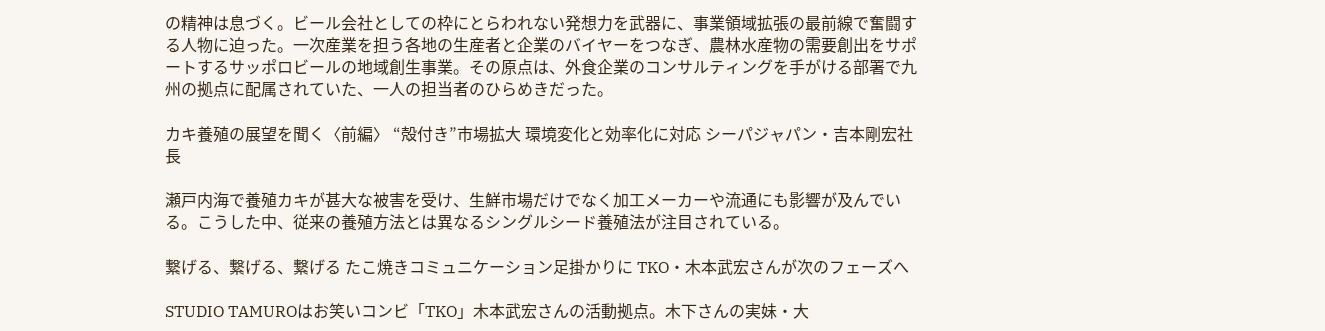の精神は息づく。ビール会社としての枠にとらわれない発想力を武器に、事業領域拡張の最前線で奮闘する人物に迫った。一次産業を担う各地の生産者と企業のバイヤーをつなぎ、農林水産物の需要創出をサポートするサッポロビールの地域創生事業。その原点は、外食企業のコンサルティングを手がける部署で九州の拠点に配属されていた、一人の担当者のひらめきだった。

カキ養殖の展望を聞く〈前編〉 “殻付き”市場拡大 環境変化と効率化に対応 シーパジャパン・吉本剛宏社長

瀬戸内海で養殖カキが甚大な被害を受け、生鮮市場だけでなく加工メーカーや流通にも影響が及んでいる。こうした中、従来の養殖方法とは異なるシングルシード養殖法が注目されている。

繋げる、繋げる、繋げる たこ焼きコミュニケーション足掛かりに TKO・木本武宏さんが次のフェーズへ

STUDIO TAMUROはお笑いコンビ「TKO」木本武宏さんの活動拠点。木下さんの実妹・大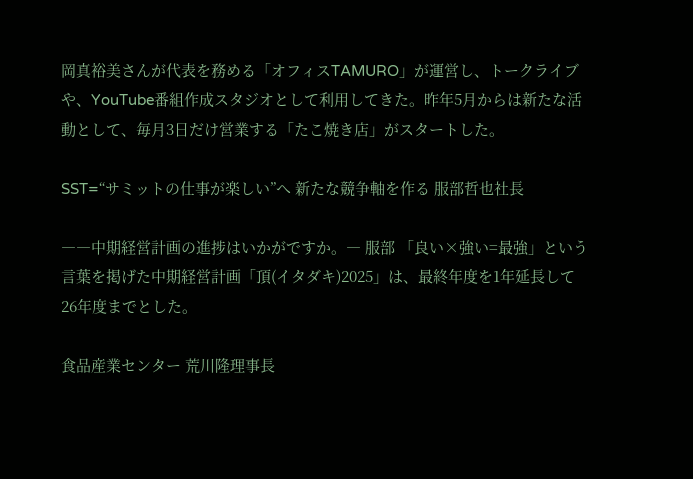岡真裕美さんが代表を務める「オフィスTAMURO」が運営し、トークライブや、YouTube番組作成スタジオとして利用してきた。昨年5月からは新たな活動として、毎月3日だけ営業する「たこ焼き店」がスタートした。

SST=“サミットの仕事が楽しい”へ 新たな競争軸を作る 服部哲也社長

――中期経営計画の進捗はいかがですか。― 服部 「良い×強い=最強」という言葉を掲げた中期経営計画「頂(イタダキ)2025」は、最終年度を1年延長して26年度までとした。

食品産業センター 荒川隆理事長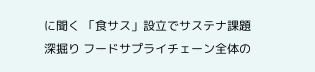に聞く 「食サス」設立でサステナ課題深掘り フードサプライチェーン全体の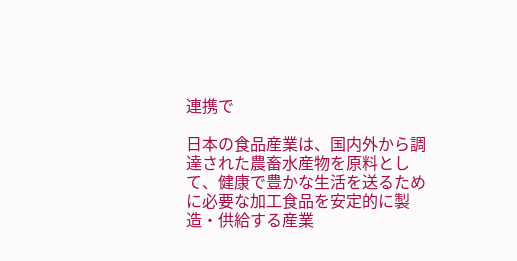連携で

日本の食品産業は、国内外から調達された農畜水産物を原料として、健康で豊かな生活を送るために必要な加工食品を安定的に製造・供給する産業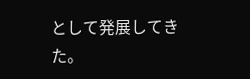として発展してきた。